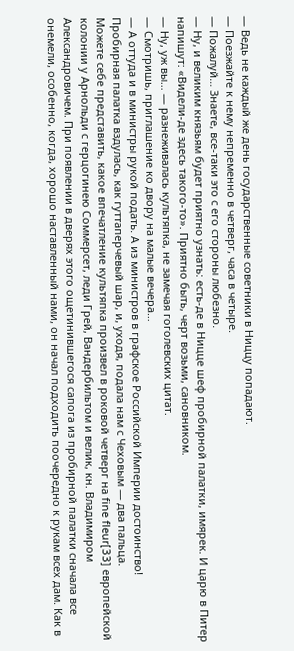— Ведь не каждый же день государственные советники в Ниццу попадают.
— Поезжайте к нему непременно в четверг, часа в четыре.
— Пожалуй… Знаете, все-таки это с его стороны любезно.
— Ну, и великим князьям будет приятно узнать: есть-де в Ницце шеф пробирной палатки, имярек. И царю в Питер напишут: «Видели-де здесь такого-то». Приятно быть, черт возьми, сановником.
— Ну, уж вы… — разнеживалась культяпка, не замечая гоголевских цитат.
— Смотришь, приглашение ко двору на малые вечера…
— А оттуда и в министры рукой подать. А из министров в графское Российской Империи достоинство!
Пробирная палатка вздулась, как гуттаперчевый шар, и, уходя, подала нам с Чеховым — два пальца.
Можете себе представить, какое впечатление культяпка произвел в роковой четверг на fine fleur[33] европейской колонии у Арнольди с герцогинею Соммерсет, леди Грей, Вандербильтом и велик, кн. Владимиром Александровичем. При появлении в дверях этого ощетинившегося сапога из пробирной палатки сначала все онемели, особенно, когда, хорошо наставленный нами, он начал подходить поочередно к рукам всех дам. Как в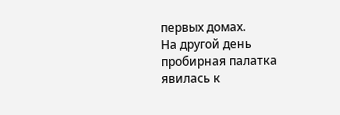первых домах.
На другой день пробирная палатка явилась к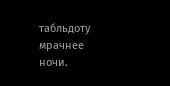табльдоту мрачнее ночи.